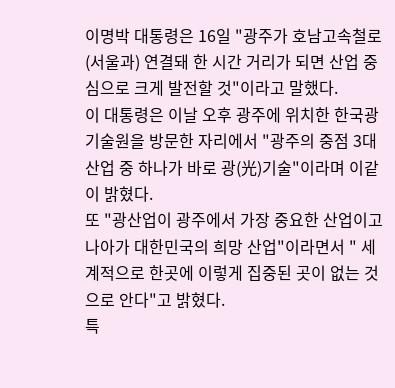이명박 대통령은 16일 "광주가 호남고속철로 (서울과) 연결돼 한 시간 거리가 되면 산업 중심으로 크게 발전할 것"이라고 말했다.
이 대통령은 이날 오후 광주에 위치한 한국광기술원을 방문한 자리에서 "광주의 중점 3대 산업 중 하나가 바로 광(光)기술"이라며 이같이 밝혔다.
또 "광산업이 광주에서 가장 중요한 산업이고 나아가 대한민국의 희망 산업"이라면서 " 세계적으로 한곳에 이렇게 집중된 곳이 없는 것으로 안다"고 밝혔다.
특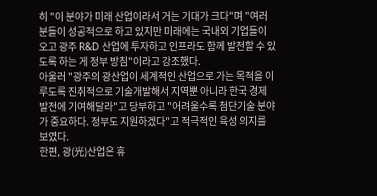히 "이 분야가 미래 산업이라서 거는 기대가 크다"며 "여러분들이 성공적으로 하고 있지만 미래에는 국내외 기업들이 오고 광주 R&D 산업에 투자하고 인프라도 함께 발전할 수 있도록 하는 게 정부 방침"이라고 강조했다.
아울러 "광주의 광산업이 세계적인 산업으로 가는 목적을 이루도록 진취적으로 기술개발해서 지역뿐 아니라 한국 경제 발전에 기여해달라"고 당부하고 "어려울수록 첨단기술 분야가 중요하다. 정부도 지원하겠다"고 적극적인 육성 의지를 보였다.
한편, 광(光)산업은 휴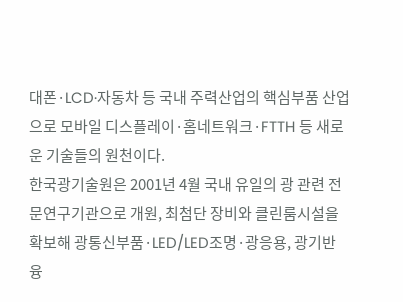대폰·LCD·자동차 등 국내 주력산업의 핵심부품 산업으로 모바일 디스플레이·홈네트워크·FTTH 등 새로운 기술들의 원천이다.
한국광기술원은 2001년 4월 국내 유일의 광 관련 전문연구기관으로 개원, 최첨단 장비와 클린룸시설을 확보해 광통신부품·LED/LED조명·광응용, 광기반 융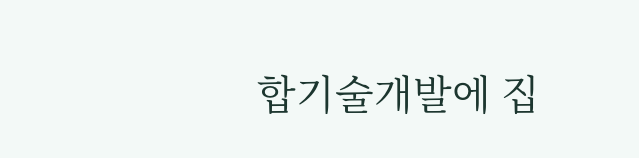합기술개발에 집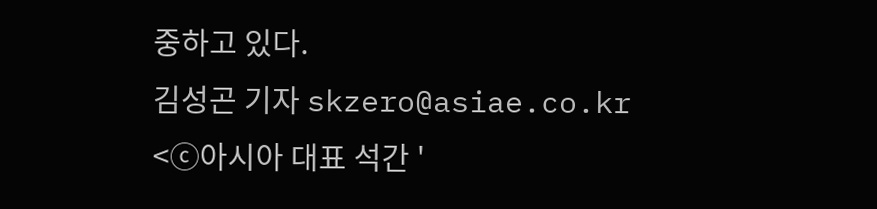중하고 있다.
김성곤 기자 skzero@asiae.co.kr
<ⓒ아시아 대표 석간 '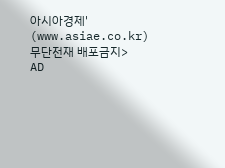아시아경제' (www.asiae.co.kr) 무단전재 배포금지>
AD